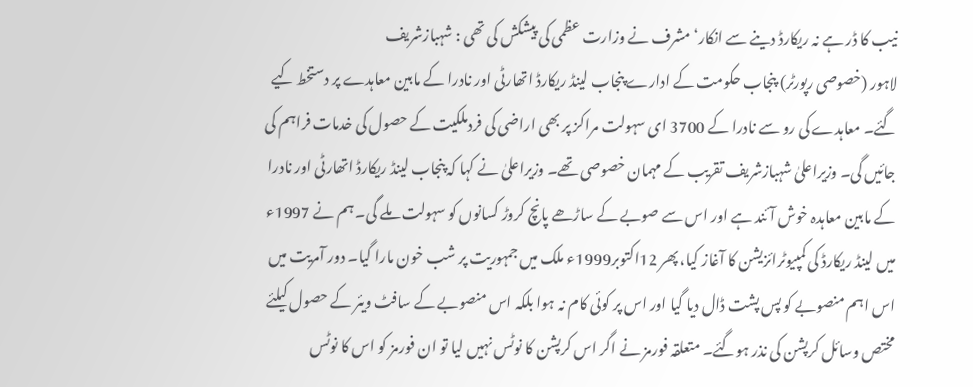نیب کا ڈر ہے نہ ریکارڈ دینے سے انکار‘ مشرف نے وزارت عظمی کی پیشکش کی تھی : شہبازشریف
لاہور (خصوصی رپورٹر) پنجاب حکومت کے ادارے پنجاب لینڈ ریکارڈ اتھارٹی اور نادرا کے مابین معاہدے پر دستخط کیے گئے۔ معاہدے کی رو سے نادرا کے 3700 ای سہولت مراکز پر بھی اراضی کی فردملکیت کے حصول کی خدمات فراہم کی جائیں گی۔ وزیراعلیٰ شہبازشریف تقریب کے مہمان خصوصی تھے۔ وزیراعلیٰ نے کہا کہ پنجاب لینڈ ریکارڈ اتھارٹی اور نادرا کے مابین معاہدہ خوش آئند ہے اور اس سے صوبے کے ساڑھے پانچ کروڑ کسانوں کو سہولت ملے گی۔ ہم نے 1997ء میں لینڈ ریکارڈ کی کمپیوٹرائزیشن کا آغاز کیا، پھر 12اکتوبر1999ء ملک میں جمہوریت پر شب خون مارا گیا۔ دور آمریت میں اس اہم منصوبے کو پس پشت ڈال دیا گیا اور اس پر کوئی کام نہ ہوا بلکہ اس منصوبے کے سافٹ ویئر کے حصول کیلئے مختص وسائل کرپشن کی نذر ہوگئے۔ متعلقہ فورمز نے اگر اس کرپشن کا نوٹس نہیں لیا تو ان فورمز کو اس کا نوٹس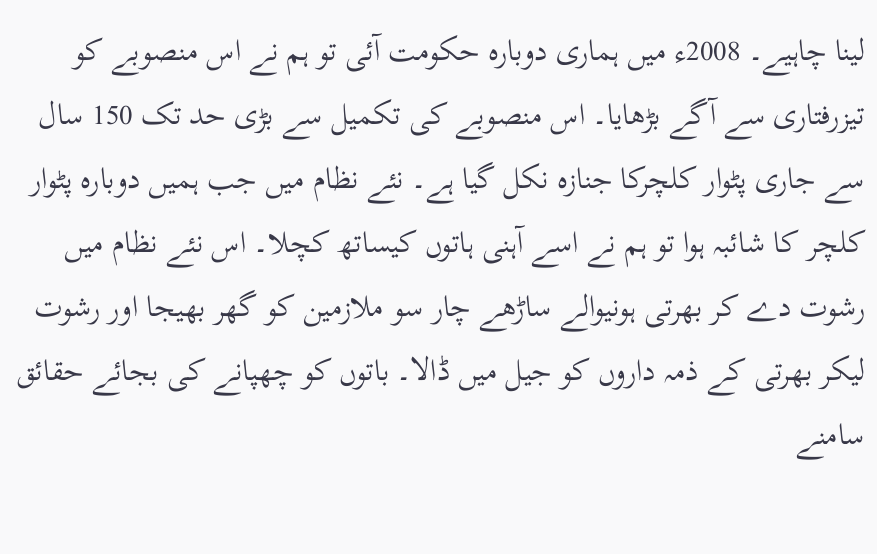لینا چاہیے۔ 2008ء میں ہماری دوبارہ حکومت آئی تو ہم نے اس منصوبے کو تیزرفتاری سے آگے بڑھایا۔ اس منصوبے کی تکمیل سے بڑی حد تک 150 سال سے جاری پٹوار کلچرکا جنازہ نکل گیا ہے۔ نئے نظام میں جب ہمیں دوبارہ پٹوار کلچر کا شائبہ ہوا تو ہم نے اسے آہنی ہاتوں کیساتھ کچلا۔ اس نئے نظام میں رشوت دے کر بھرتی ہونیوالے ساڑھے چار سو ملازمین کو گھر بھیجا اور رشوت لیکر بھرتی کے ذمہ داروں کو جیل میں ڈالا۔ باتوں کو چھپانے کی بجائے حقائق سامنے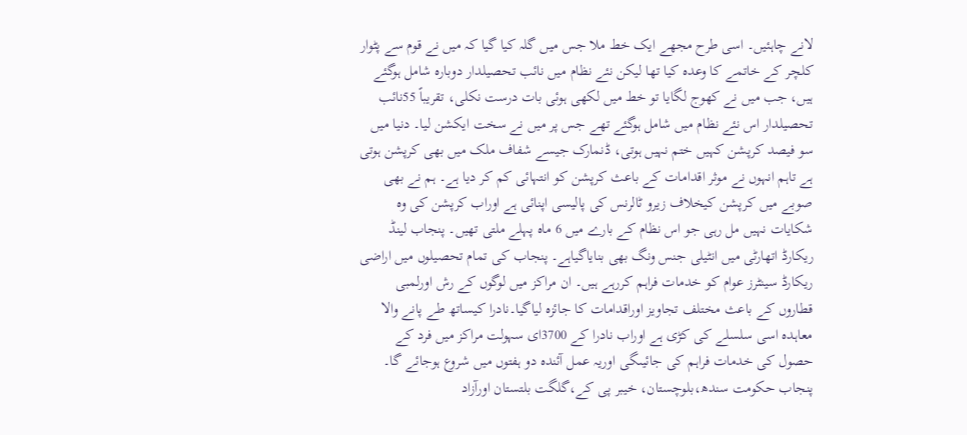لانے چاہئیں۔ اسی طرح مجھے ایک خط ملا جس میں گلہ کیا گیا کہ میں نے قوم سے پٹوار کلچر کے خاتمے کا وعدہ کیا تھا لیکن نئے نظام میں نائب تحصیلدار دوبارہ شامل ہوگئے ہیں، جب میں نے کھوج لگایا تو خط میں لکھی ہوئی بات درست نکلی، تقریباً 55نائب تحصیلدار اس نئے نظام میں شامل ہوگئے تھے جس پر میں نے سخت ایکشن لیا۔ دنیا میں سو فیصد کرپشن کہیں ختم نہیں ہوتی، ڈنمارک جیسے شفاف ملک میں بھی کرپشن ہوتی ہے تاہم انہوں نے موثر اقدامات کے باعث کرپشن کو انتہائی کم کر دیا ہے۔ ہم نے بھی صوبے میں کرپشن کیخلاف زیرو ٹالرنس کی پالیسی اپنائی ہے اوراب کرپشن کی وہ شکایات نہیں مل رہی جو اس نظام کے بارے میں 6 ماہ پہلے ملتی تھیں۔ پنجاب لینڈ ریکارڈ اتھارٹی میں انٹیلی جنس ونگ بھی بنایاگیاہے۔ پنجاب کی تمام تحصیلوں میں اراضی ریکارڈ سینٹرز عوام کو خدمات فراہم کررہے ہیں۔ ان مراکز میں لوگوں کے رش اورلمبی قطاروں کے باعث مختلف تجاویز اوراقدامات کا جائزہ لیاگیا۔نادرا کیساتھ طے پانے والا معاہدہ اسی سلسلے کی کڑی ہے اوراب نادرا کے 3700ای سہولت مراکز میں فرد کے حصول کی خدمات فراہم کی جائیںگی اوریہ عمل آئندہ دو ہفتوں میں شروع ہوجائے گا۔ پنجاب حکومت سندھ،بلوچستان، خیبر پی کے،گلگت بلتستان اورآزاد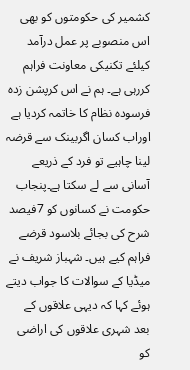کشمیر کی حکومتوں کو بھی اس منصوبے پر عمل درآمد کیلئے تکنیکی معاونت فراہم کررہی ہے۔ ہم نے اس کرپشن زدہ فرسودہ نظام کا خاتمہ کردیا ہے اوراب کسان اگربینک سے قرضہ لینا چاہیے تو فرد کے ذریعے آسانی سے لے سکتا ہے۔پنجاب حکومت نے کسانوں کو 7فیصد شرح کی بجائے بلاسود قرضے فراہم کیے ہیں۔ شہباز شریف نے میڈیا کے سوالات کا جواب دیتے ہوئے کہا کہ دیہی علاقوں کے بعد شہری علاقوں کی اراضی کو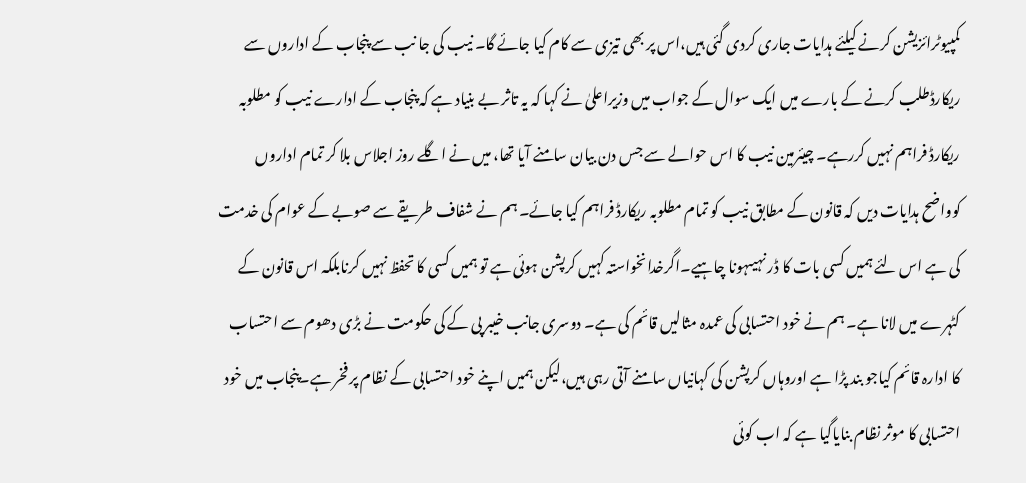کمپیوٹرائزیشن کرنے کیلئے ہدایات جاری کردی گئی ہیں،اس پر بھی تیزی سے کام کیا جائے گا۔ نیب کی جا نب سے پنجاب کے اداروں سے ریکارڈطلب کرنے کے بارے میں ایک سوال کے جواب میں وزیراعلیٰ نے کہا کہ یہ تاثر بے بنیاد ہے کہ پنجاب کے ادارے نیب کو مطلوبہ ریکارڈ فراہم نہیں کررہے۔ چیئرمین نیب کا اس حوالے سے جس دن بیان سامنے آیا تھا، میں نے اگلے روز اجلاس بلا کر تمام اداروں کوواضح ہدایات دیں کہ قانون کے مطابق نیب کو تمام مطلوبہ ریکارڈ فراہم کیا جائے۔ ہم نے شفاف طریقے سے صوبے کے عوام کی خدمت کی ہے اس لئے ہمیں کسی بات کا ڈر نہیںہونا چاہیے۔اگرخدانخواستہ کہیں کرپشن ہوئی ہے تو ہمیں کسی کا تحفظ نہیں کرنابلکہ اس قانون کے کٹہرے میں لانا ہے۔ ہم نے خود احتسابی کی عمدہ مثالیں قائم کی ہے۔ دوسری جانب خیبر پی کے کی حکومت نے بڑی دھوم سے احتساب کا ادارہ قائم کیاجو بند پڑا ہے اوروہاں کرپشن کی کہانیاں سامنے آتی رہی ہیں،لیکن ہمیں اپنے خود احتسابی کے نظام پر فخر ہے۔پنجاب میں خود احتسابی کا موثر نظام بنایاگیا ہے کہ اب کوئی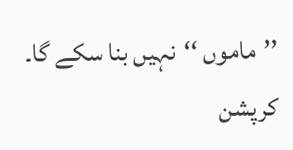’’ماموں ‘‘نہیں بنا سکے گا۔ کرپشن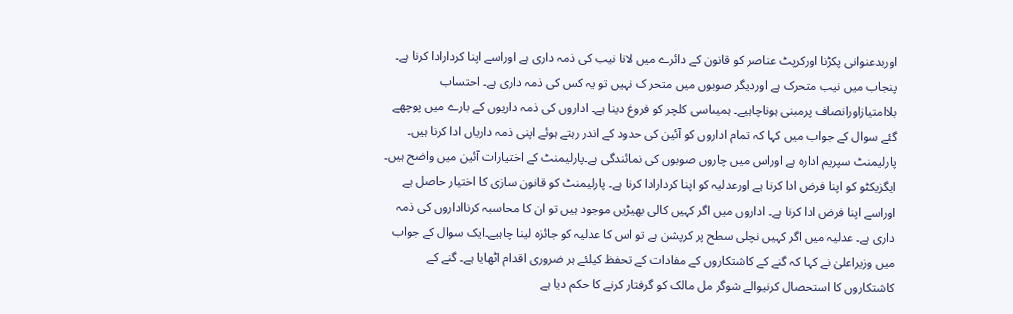اوربدعنوانی پکڑنا اورکرپٹ عناصر کو قانون کے دائرے میں لانا نیب کی ذمہ داری ہے اوراسے اپنا کردارادا کرنا ہے۔ پنجاب میں نیب متحرک ہے اوردیگر صوبوں میں متحر ک نہیں تو یہ کس کی ذمہ داری ہے۔ احتساب بلاامتیازاورانصاف پرمبنی ہوناچاہیے۔ ہمیںاسی کلچر کو فروغ دینا ہے۔ اداروں کی ذمہ داریوں کے بارے میں پوچھے گئے سوال کے جواب میں کہا کہ تمام اداروں کو آئین کی حدود کے اندر رہتے ہوئے اپنی ذمہ داریاں ادا کرنا ہیں۔ پارلیمنٹ سپریم ادارہ ہے اوراس میں چاروں صوبوں کی نمائندگی ہے۔پارلیمنٹ کے اختیارات آئین میں واضح ہیں۔ ایگزیکٹو کو اپنا فرض ادا کرنا ہے اورعدلیہ کو اپنا کردارادا کرنا ہے۔ پارلیمنٹ کو قانون سازی کا اختیار حاصل ہے اوراسے اپنا فرض ادا کرنا ہے۔ اداروں میں اگر کہیں کالی بھیڑیں موجود ہیں تو ان کا محاسبہ کرنااداروں کی ذمہ داری ہے۔ عدلیہ میں اگر کہیں نچلی سطح پر کرپشن ہے تو اس کا عدلیہ کو جائزہ لینا چاہیے۔ایک سوال کے جواب میں وزیراعلیٰ نے کہا کہ گنے کے کاشتکاروں کے مفادات کے تحفظ کیلئے ہر ضروری اقدام اٹھایا ہے۔ گنے کے کاشتکاروں کا استحصال کرنیوالے شوگر مل مالک کو گرفتار کرنے کا حکم دیا ہے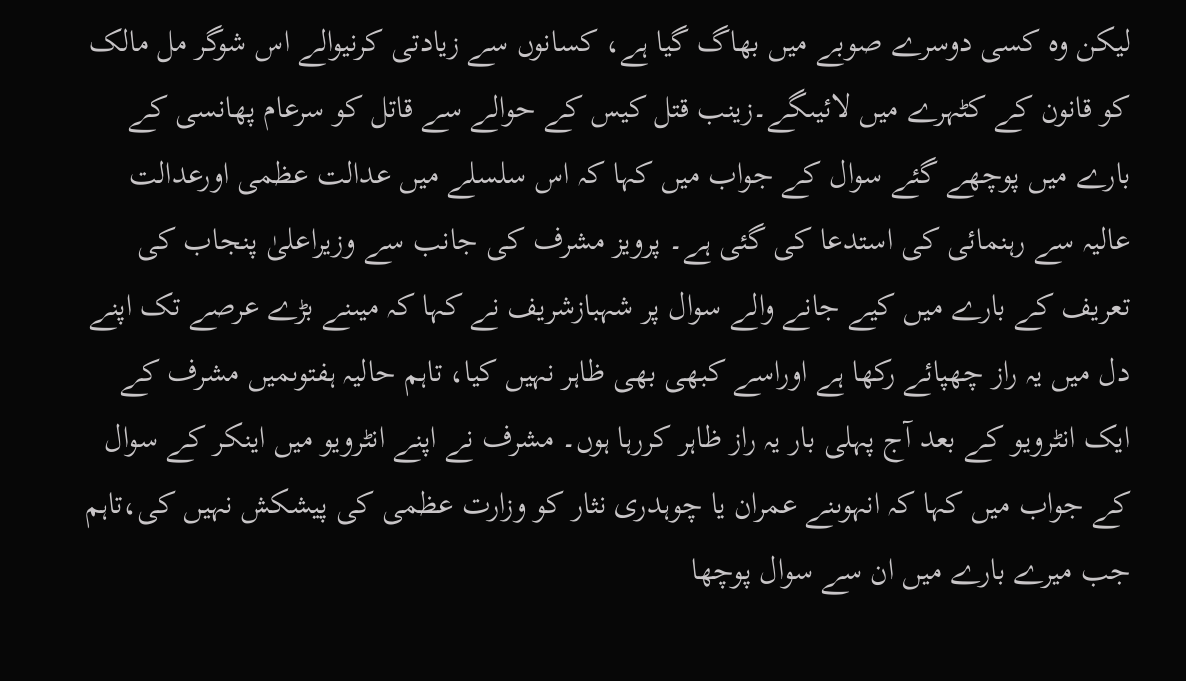لیکن وہ کسی دوسرے صوبے میں بھاگ گیا ہے، کسانوں سے زیادتی کرنیوالے اس شوگر مل مالک کو قانون کے کٹہرے میں لائیںگے۔زینب قتل کیس کے حوالے سے قاتل کو سرعام پھانسی کے بارے میں پوچھے گئے سوال کے جواب میں کہا کہ اس سلسلے میں عدالت عظمی اورعدالت عالیہ سے رہنمائی کی استدعا کی گئی ہے۔ پرویز مشرف کی جانب سے وزیراعلیٰ پنجاب کی تعریف کے بارے میں کیے جانے والے سوال پر شہبازشریف نے کہا کہ میںنے بڑے عرصے تک اپنے دل میں یہ راز چھپائے رکھا ہے اوراسے کبھی بھی ظاہر نہیں کیا، تاہم حالیہ ہفتوںمیں مشرف کے ایک انٹرویو کے بعد آج پہلی بار یہ راز ظاہر کررہا ہوں۔ مشرف نے اپنے انٹرویو میں اینکر کے سوال کے جواب میں کہا کہ انہوںنے عمران یا چوہدری نثار کو وزارت عظمی کی پیشکش نہیں کی،تاہم جب میرے بارے میں ان سے سوال پوچھا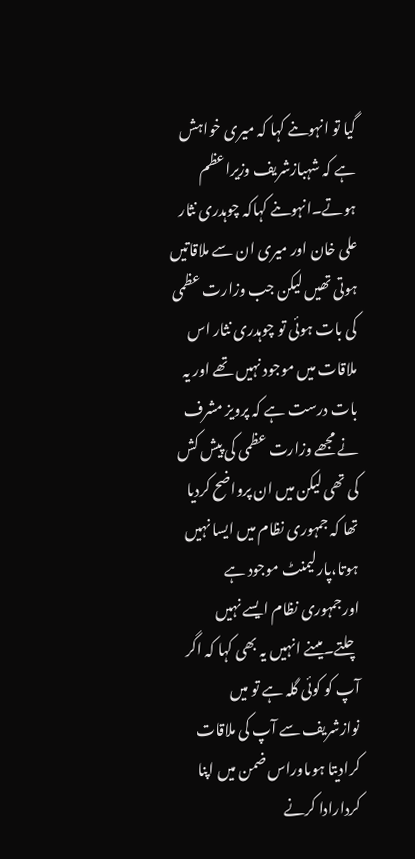گیا تو انہوںنے کہا کہ میری خواہش ہے کہ شہبازشریف وزیراعظم ہوتے۔انہوںنے کہاکہ چوہدری نثار علی خان اور میری ان سے ملاقاتیں ہوتی تھیں لیکن جب وزارت عظمی کی بات ہوئی تو چوہدری نثار اس ملاقات میں موجود نہیں تھے اور یہ بات درست ہے کہ پرویز مشرف نے مجھے وزارت عظمی کی پیش کش کی تھی لیکن میں ان پرواضح کردیا تھا کہ جمہوری نظام میں ایسا نہیں ہوتا،پارلیمنٹ موجود ہے اورجمہوری نظام ایسے نہیں چلتے۔میںنے انہیں یہ بھی کہا کہ اگر آپ کو کوئی گلہ ہے تو میں نوازشریف سے آپ کی ملاقات کرادیتا ہوںاوراس ضمن میں اپنا کردارادا کرنے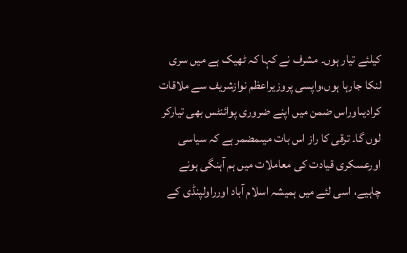کیلئے تیار ہوں۔ مشرف نے کہا کہ ٹھیک ہے میں سری لنکا جارہا ہوں،واپسی پروزیراعظم نوازشریف سے ملاقات کرادیںاوراس ضمن میں اپنے ضروری پوائنٹس بھی تیارکر لوں گا۔ ترقی کا راز اس بات میںمضمر ہے کہ سیاسی اورعسکری قیادت کی معاملات میں ہم آہنگی ہونے چاہیے، اسی لئے میں ہمیشہ اسلام آباد اورراولپنڈی کے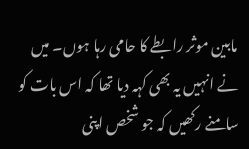مابین موثر رابطے کا حامی رہا ہوں۔ میں نے انہیں یہ بھی کہہ دیا تھا کہ اس بات کو سامنے رکھیں کہ جو شخص اپنی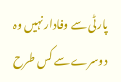پارٹی سے وفادار نہیں وہ دوسرے سے کس طرح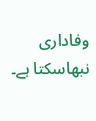وفاداری نبھاسکتا ہے۔